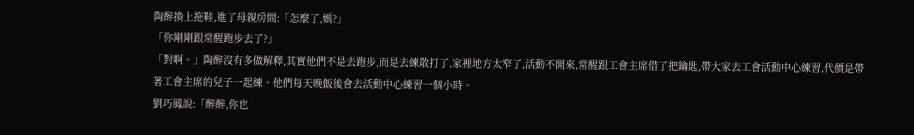陶醉換上拖鞋,進了母親房間:「怎麼了,媽?」
「你剛剛跟常醒跑步去了?」
「對啊。」陶醉沒有多做解釋,其實他們不是去跑步,而是去練散打了,家裡地方太窄了,活動不開來,常醒跟工會主席借了把鑰匙,帶大家去工會活動中心練習,代價是帶著工會主席的兒子一起練。他們每天晚飯後會去活動中心練習一個小時。
劉巧鳳說:「醉醉,你也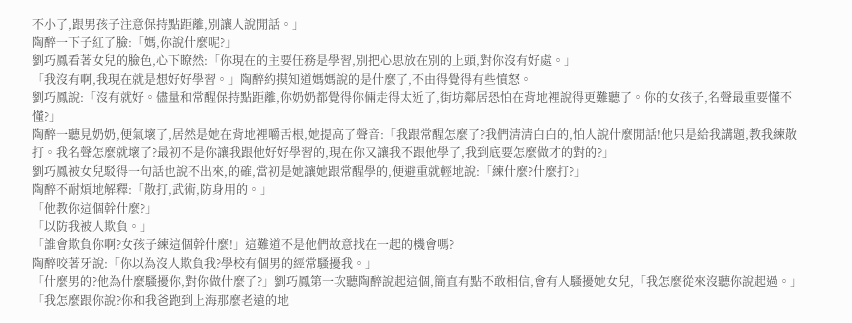不小了,跟男孩子注意保持點距離,別讓人說閒話。」
陶醉一下子紅了臉:「媽,你說什麼呢?」
劉巧鳳看著女兒的臉色,心下瞭然:「你現在的主要任務是學習,別把心思放在別的上頭,對你沒有好處。」
「我沒有啊,我現在就是想好好學習。」陶醉約摸知道媽媽說的是什麼了,不由得覺得有些憤怒。
劉巧鳳說:「沒有就好。儘量和常醒保持點距離,你奶奶都覺得你倆走得太近了,街坊鄰居恐怕在背地裡說得更難聽了。你的女孩子,名聲最重要懂不懂?」
陶醉一聽見奶奶,便氣壞了,居然是她在背地裡嚼舌根,她提高了聲音:「我跟常醒怎麼了?我們清清白白的,怕人說什麼閒話!他只是給我講題,教我練散打。我名聲怎麼就壞了?最初不是你讓我跟他好好學習的,現在你又讓我不跟他學了,我到底要怎麼做才的對的?」
劉巧鳳被女兒駁得一句話也說不出來,的確,當初是她讓她跟常醒學的,便避重就輕地說:「練什麼?什麼打?」
陶醉不耐煩地解釋:「散打,武術,防身用的。」
「他教你這個幹什麼?」
「以防我被人欺負。」
「誰會欺負你啊?女孩子練這個幹什麼!」這難道不是他們故意找在一起的機會嗎?
陶醉咬著牙說:「你以為沒人欺負我?學校有個男的經常騷擾我。」
「什麼男的?他為什麼騷擾你,對你做什麼了?」劉巧鳳第一次聽陶醉說起這個,簡直有點不敢相信,會有人騷擾她女兒,「我怎麼從來沒聽你說起過。」
「我怎麼跟你說?你和我爸跑到上海那麼老遠的地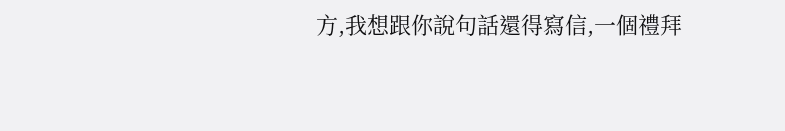方,我想跟你說句話還得寫信,一個禮拜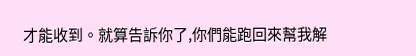才能收到。就算告訴你了,你們能跑回來幫我解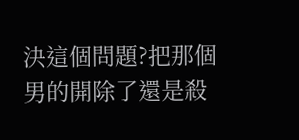決這個問題?把那個男的開除了還是殺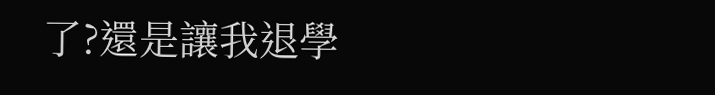了?還是讓我退學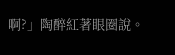啊?」陶醉紅著眼圈說。